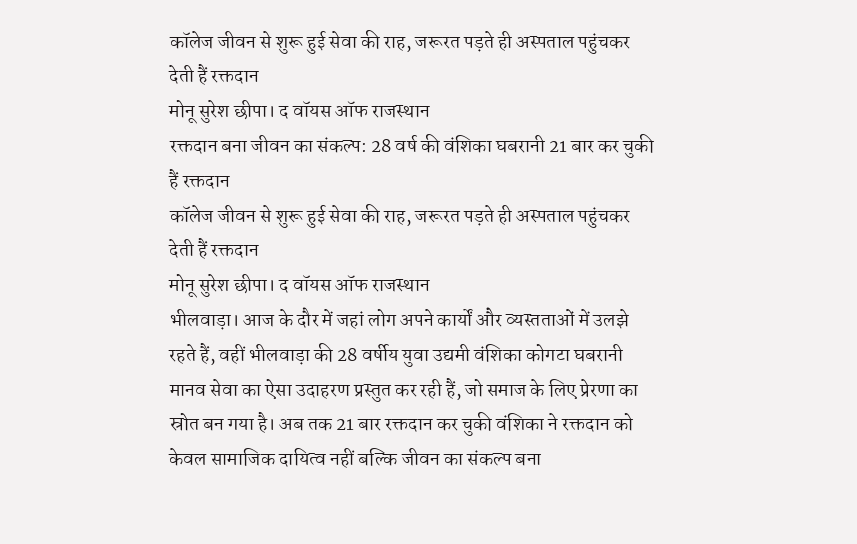कॉलेज जीवन से शुरू हुई सेवा की राह, जरूरत पड़ते ही अस्पताल पहुंचकर देती हैं रक्तदान
मोनू सुरेश छीपा। द वॉयस ऑफ राजस्थान
रक्तदान बना जीवन का संकल्प: 28 वर्ष की वंशिका घबरानी 21 बार कर चुकी हैं रक्तदान
कॉलेज जीवन से शुरू हुई सेवा की राह, जरूरत पड़ते ही अस्पताल पहुंचकर देती हैं रक्तदान
मोनू सुरेश छीपा। द वॉयस ऑफ राजस्थान
भीलवाड़ा। आज के दौर में जहां लोग अपने कार्यों और व्यस्तताओं में उलझे रहते हैं, वहीं भीलवाड़ा की 28 वर्षीय युवा उद्यमी वंशिका कोगटा घबरानी मानव सेवा का ऐसा उदाहरण प्रस्तुत कर रही हैं, जो समाज के लिए प्रेरणा का स्रोत बन गया है। अब तक 21 बार रक्तदान कर चुकी वंशिका ने रक्तदान को केवल सामाजिक दायित्व नहीं बल्कि जीवन का संकल्प बना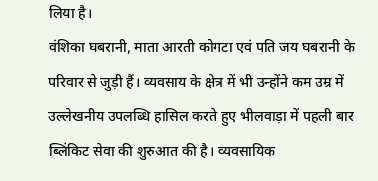लिया है।
वंशिका घबरानी, माता आरती कोगटा एवं पति जय घबरानी के परिवार से जुड़ी हैं। व्यवसाय के क्षेत्र में भी उन्होंने कम उम्र में उल्लेखनीय उपलब्धि हासिल करते हुए भीलवाड़ा में पहली बार ब्लिंकिट सेवा की शुरुआत की है। व्यवसायिक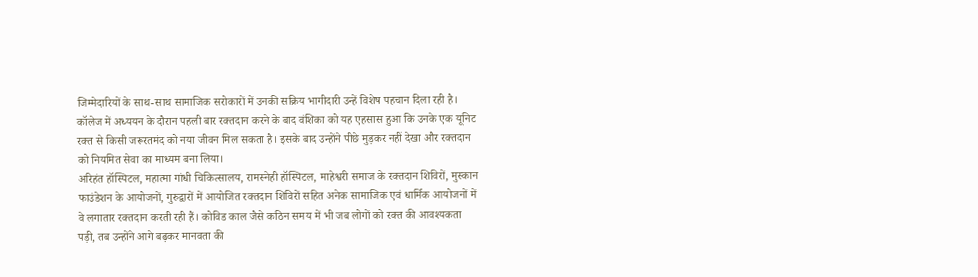जिम्मेदारियों के साथ-साथ सामाजिक सरोकारों में उनकी सक्रिय भागीदारी उन्हें विशेष पहचान दिला रही है।
कॉलेज में अध्ययन के दौरान पहली बार रक्तदान करने के बाद वंशिका को यह एहसास हुआ कि उनके एक यूनिट रक्त से किसी जरूरतमंद को नया जीवन मिल सकता है। इसके बाद उन्होंने पीछे मुड़कर नहीं देखा और रक्तदान को नियमित सेवा का माध्यम बना लिया।
अरिहंत हॉस्पिटल, महात्मा गांधी चिकित्सालय, रामस्नेही हॉस्पिटल, माहेश्वरी समाज के रक्तदान शिविरों, मुस्कान फाउंडेशन के आयोजनों, गुरुद्वारों में आयोजित रक्तदान शिविरों सहित अनेक सामाजिक एवं धार्मिक आयोजनों में वे लगातार रक्तदान करती रही हैं। कोविड काल जैसे कठिन समय में भी जब लोगों को रक्त की आवश्यकता पड़ी, तब उन्होंने आगे बढ़कर मानवता की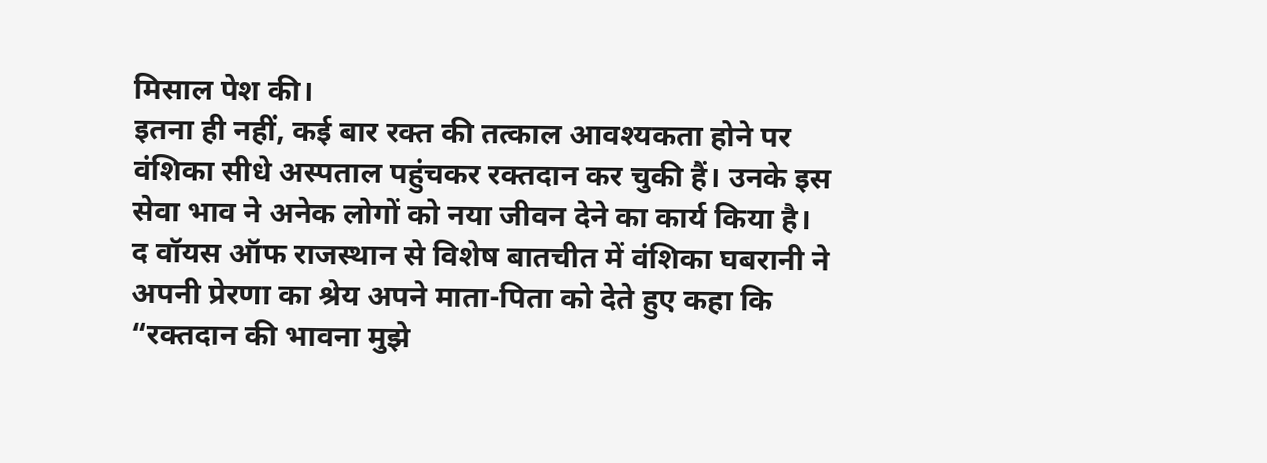मिसाल पेश की।
इतना ही नहीं, कई बार रक्त की तत्काल आवश्यकता होने पर वंशिका सीधे अस्पताल पहुंचकर रक्तदान कर चुकी हैं। उनके इस सेवा भाव ने अनेक लोगों को नया जीवन देने का कार्य किया है।
द वॉयस ऑफ राजस्थान से विशेष बातचीत में वंशिका घबरानी ने अपनी प्रेरणा का श्रेय अपने माता-पिता को देते हुए कहा कि “रक्तदान की भावना मुझे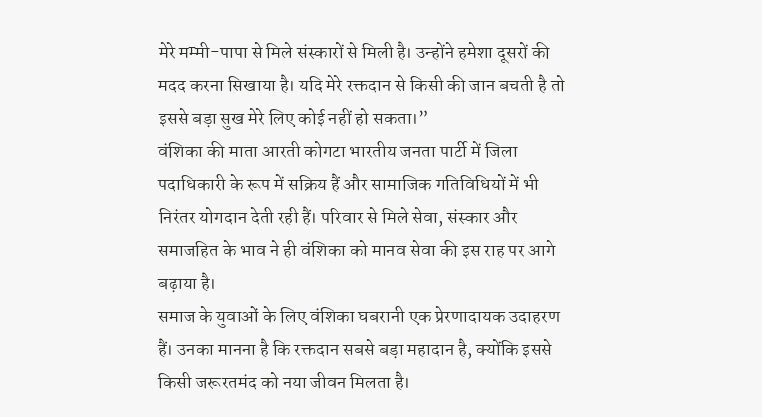मेरे मम्मी-पापा से मिले संस्कारों से मिली है। उन्होंने हमेशा दूसरों की मदद करना सिखाया है। यदि मेरे रक्तदान से किसी की जान बचती है तो इससे बड़ा सुख मेरे लिए कोई नहीं हो सकता।”
वंशिका की माता आरती कोगटा भारतीय जनता पार्टी में जिला पदाधिकारी के रूप में सक्रिय हैं और सामाजिक गतिविधियों में भी निरंतर योगदान देती रही हैं। परिवार से मिले सेवा, संस्कार और समाजहित के भाव ने ही वंशिका को मानव सेवा की इस राह पर आगे बढ़ाया है।
समाज के युवाओं के लिए वंशिका घबरानी एक प्रेरणादायक उदाहरण हैं। उनका मानना है कि रक्तदान सबसे बड़ा महादान है, क्योंकि इससे किसी जरूरतमंद को नया जीवन मिलता है।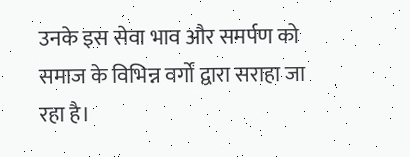उनके इस सेवा भाव और समर्पण को समाज के विभिन्न वर्गों द्वारा सराहा जा रहा है।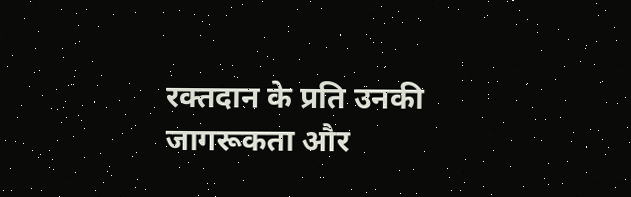रक्तदान के प्रति उनकी जागरूकता और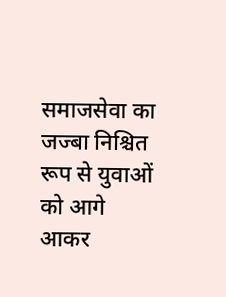समाजसेवा का जज्बा निश्चित रूप से युवाओं को आगे आकर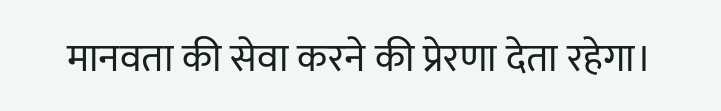मानवता की सेवा करने की प्रेरणा देता रहेगा।